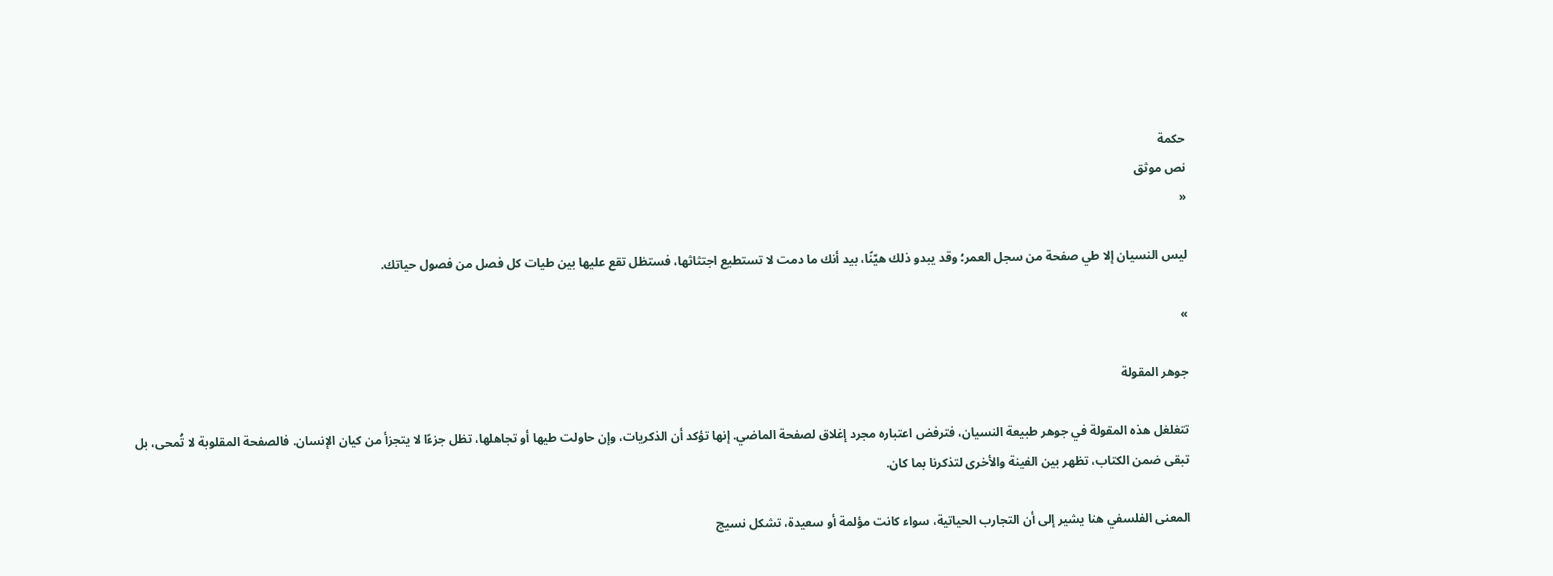حكمة
نص موثق
«

ليس النسيان إلا طي صفحة من سجل العمر؛ وقد يبدو ذلك هيّنًا، بيد أنك ما دمت لا تستطيع اجتثاثها، فستظل تقع عليها بين طيات كل فصل من فصول حياتك.

»

جوهر المقولة

تتغلغل هذه المقولة في جوهر طبيعة النسيان، فترفض اعتباره مجرد إغلاق لصفحة الماضي. إنها تؤكد أن الذكريات، وإن حاولت طيها أو تجاهلها، تظل جزءًا لا يتجزأ من كيان الإنسان. فالصفحة المقلوبة لا تُمحى، بل تبقى ضمن الكتاب، تظهر بين الفينة والأخرى لتذكرنا بما كان.

المعنى الفلسفي هنا يشير إلى أن التجارب الحياتية، سواء كانت مؤلمة أو سعيدة، تشكل نسيج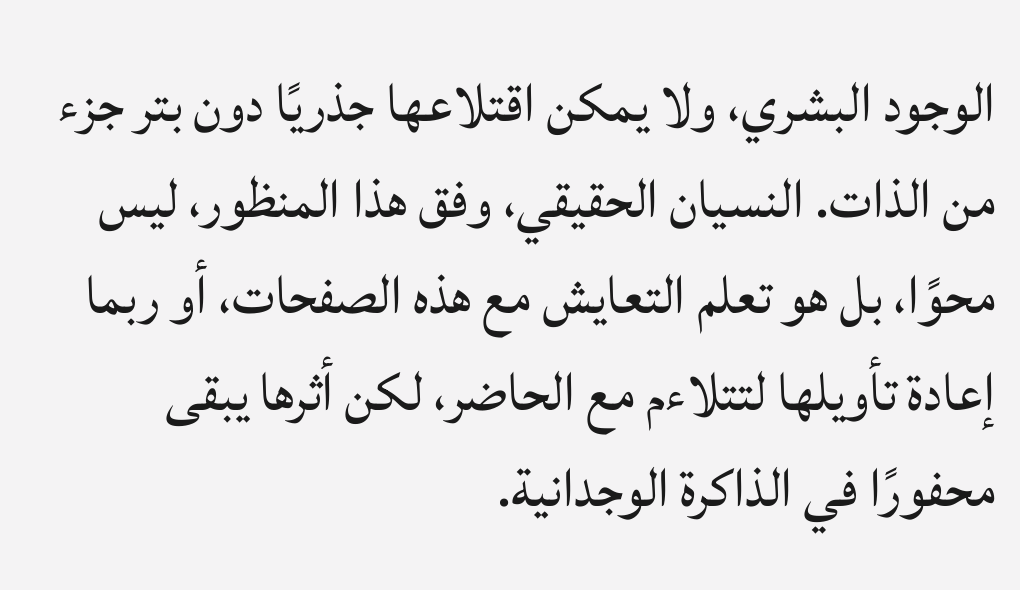الوجود البشري، ولا يمكن اقتلاعها جذريًا دون بتر جزء من الذات. النسيان الحقيقي، وفق هذا المنظور، ليس محوًا، بل هو تعلم التعايش مع هذه الصفحات، أو ربما إعادة تأويلها لتتلاءم مع الحاضر، لكن أثرها يبقى محفورًا في الذاكرة الوجدانية.